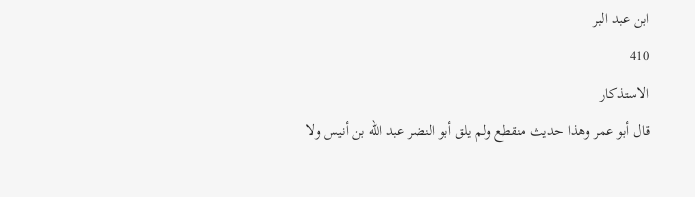ابن عبد البر
410
الاستذكار
قال أبو عمر وهذا حديث منقطع ولم يلق أبو النضر عبد الله بن أنيس ولا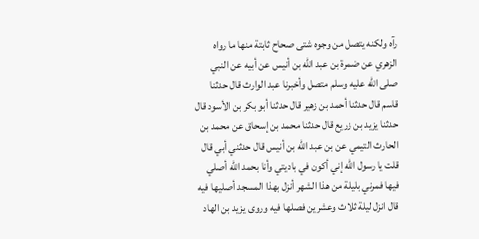رآه ولكنه يتصل من وجوه شتى صحاح ثابتة منها ما رواه الزهري عن ضمرة بن عبد الله بن أنيس عن أبيه عن النبي صلى الله عليه وسلم متصل وأخبرنا عبد الوارث قال حدثنا قاسم قال حدثنا أحمد بن زهير قال حدثنا أبو بكر بن الأسود قال حدثنا يزيد بن زريع قال حدثنا محمد بن إسحاق عن محمد بن الحارث التيمي عن بن عبد الله بن أنيس قال حدثني أبي قال قلت يا رسول الله إني أكون في باديتي وأنا بحمد الله أصلي فيها فمرني بليلة من هذا الشهر أنزل بهذا المسجد أصليها فيه قال انزل ليلة ثلاث وعشرين فصلها فيه وروى يزيد بن الهاد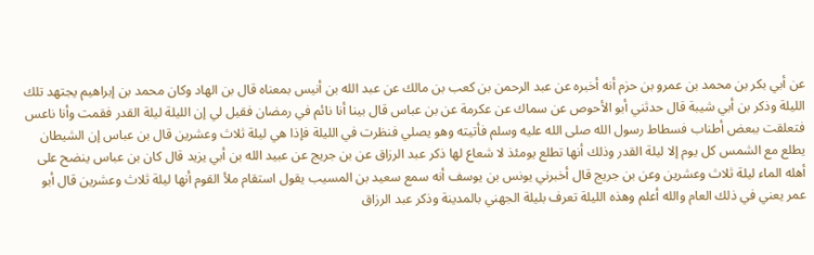عن أبي بكر بن محمد بن عمرو بن حزم أنه أخبره عن عبد الرحمن بن كعب بن مالك عن عبد الله بن أنيس بمعناه قال بن الهاد وكان محمد بن إبراهيم يجتهد تلك الليلة وذكر بن أبي شيبة قال حدثني أبو الأحوص عن سماك عن عكرمة عن بن عباس قال بينا أنا نائم في رمضان فقيل لي إن الليلة ليلة القدر فقمت وأنا ناعس فتعلقت ببعض أطناب فسطاط رسول الله صلى الله عليه وسلم فأتيته وهو يصلي فنظرت في الليلة فإذا هي ليلة ثلاث وعشرين قال بن عباس إن الشيطان يطلع مع الشمس كل يوم إلا ليلة القدر وذلك أنها تطلع يومئذ لا شعاع لها ذكر عبد الرزاق عن بن جريج عن عبيد الله بن أبي يزيد قال كان بن عباس ينضح على أهله الماء ليلة ثلاث وعشرين وعن بن جريج قال أخبرني يونس بن يوسف أنه سمع سعيد بن المسيب يقول استقام ملأ القوم أنها ليلة ثلاث وعشرين قال أبو عمر يعني في ذلك العام والله أعلم وهذه الليلة تعرف بليلة الجهني بالمدينة وذكر عبد الرزاق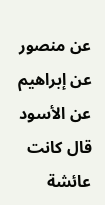عن منصور عن إبراهيم عن الأسود قال كانت عائشة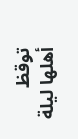توقظ أهلها ليلة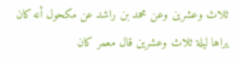ثلاث وعشرين وعن محمد بن راشد عن مكحول أنه كان يراها ليلة ثلاث وعشرين قال معمر كان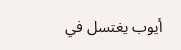أيوب يغتسل في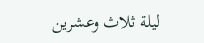ليلة ثلاث وعشرين